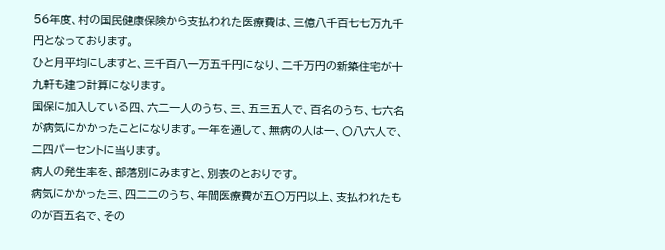56年度、村の国民健康保険から支払われた医療費は、三億八千百七七万九千円となっております。
ひと月平均にしますと、三千百八一万五千円になり、二千万円の新築住宅が十九軒も建つ計算になります。
国保に加入している四、六二一人のうち、三、五三五人で、百名のうち、七六名が病気にかかったことになります。一年を通して、無病の人は一、〇八六人で、二四パーセントに当ります。
病人の発生率を、部落別にみますと、別表のとおりです。
病気にかかった三、四二二のうち、年間医療費が五〇万円以上、支払われたものが百五名で、その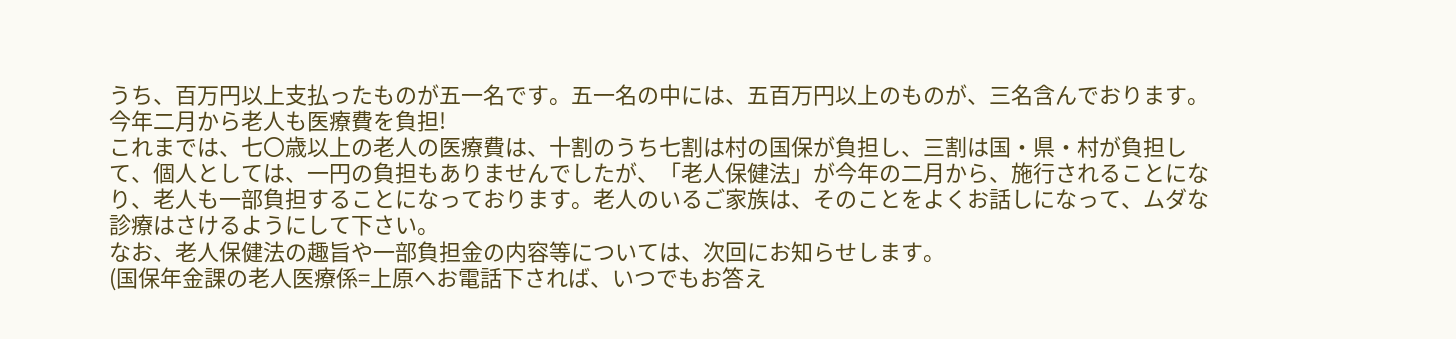うち、百万円以上支払ったものが五一名です。五一名の中には、五百万円以上のものが、三名含んでおります。
今年二月から老人も医療費を負担!
これまでは、七〇歳以上の老人の医療費は、十割のうち七割は村の国保が負担し、三割は国・県・村が負担して、個人としては、一円の負担もありませんでしたが、「老人保健法」が今年の二月から、施行されることになり、老人も一部負担することになっております。老人のいるご家族は、そのことをよくお話しになって、ムダな診療はさけるようにして下さい。
なお、老人保健法の趣旨や一部負担金の内容等については、次回にお知らせします。
(国保年金課の老人医療係=上原へお電話下されば、いつでもお答え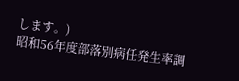します。)
昭和56年度部落別病任発生率調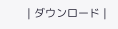| ダウンロード |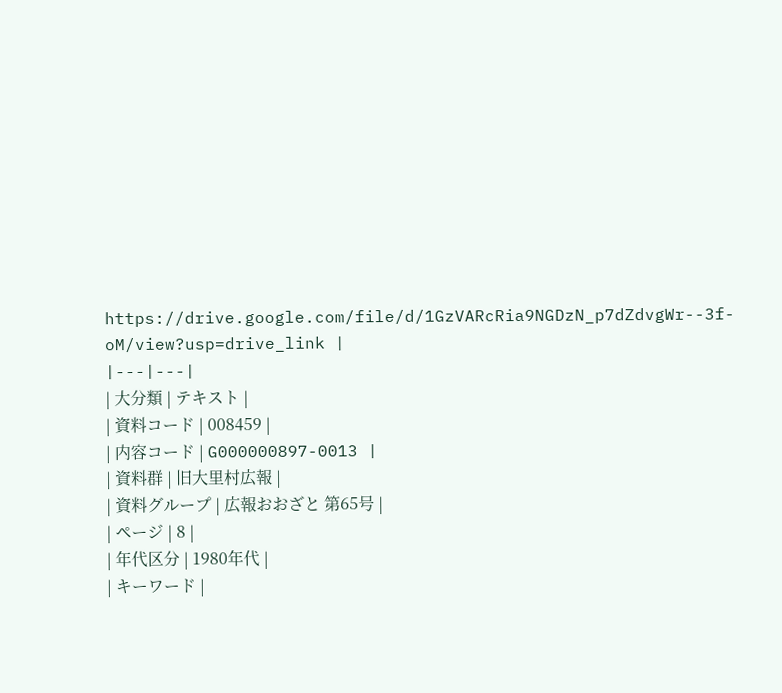https://drive.google.com/file/d/1GzVARcRia9NGDzN_p7dZdvgWr--3f-oM/view?usp=drive_link |
|---|---|
| 大分類 | テキスト |
| 資料コード | 008459 |
| 内容コード | G000000897-0013 |
| 資料群 | 旧大里村広報 |
| 資料グループ | 広報おおざと 第65号 |
| ページ | 8 |
| 年代区分 | 1980年代 |
| キーワード |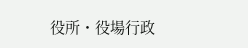役所・役場行政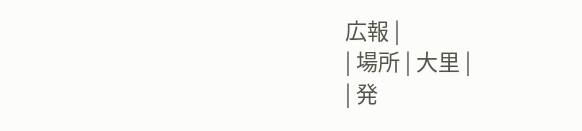広報 |
| 場所 | 大里 |
| 発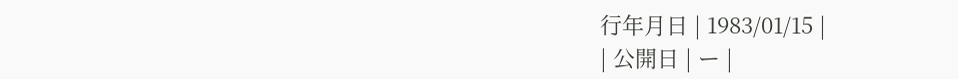行年月日 | 1983/01/15 |
| 公開日 | ー |